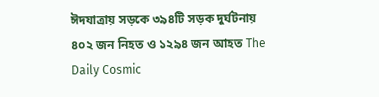ঈদযাত্রায় সড়কে ৩৯৪টি সড়ক দুর্ঘটনায় ৪০২ জন নিহত ও ১২৯৪ জন আহত The Daily Cosmic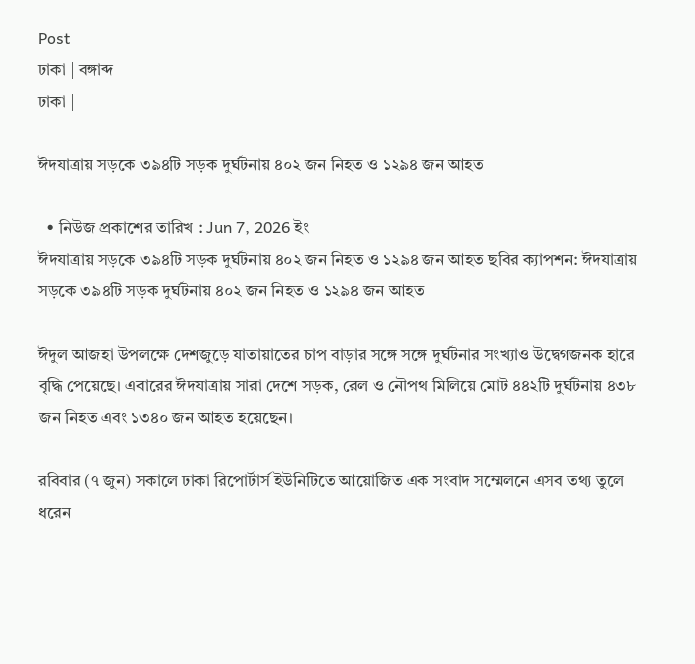Post
ঢাকা | বঙ্গাব্দ
ঢাকা |

ঈদযাত্রায় সড়কে ৩৯৪টি সড়ক দুর্ঘটনায় ৪০২ জন নিহত ও ১২৯৪ জন আহত

  • নিউজ প্রকাশের তারিখ : Jun 7, 2026 ইং
ঈদযাত্রায় সড়কে ৩৯৪টি সড়ক দুর্ঘটনায় ৪০২ জন নিহত ও ১২৯৪ জন আহত ছবির ক্যাপশন: ঈদযাত্রায় সড়কে ৩৯৪টি সড়ক দুর্ঘটনায় ৪০২ জন নিহত ও ১২৯৪ জন আহত

ঈদুল আজহা উপলক্ষে দেশজুড়ে যাতায়াতের চাপ বাড়ার সঙ্গে সঙ্গে দুর্ঘটনার সংখ্যাও উদ্বেগজনক হারে বৃদ্ধি পেয়েছে। এবারের ঈদযাত্রায় সারা দেশে সড়ক, রেল ও নৌপথ মিলিয়ে মোট ৪৪২টি দুর্ঘটনায় ৪৩৮ জন নিহত এবং ১৩৪০ জন আহত হয়েছেন।

রবিবার (৭ জুন) সকালে ঢাকা রিপোর্টার্স ইউনিটিতে আয়োজিত এক সংবাদ সম্মেলনে এসব তথ্য তুলে ধরেন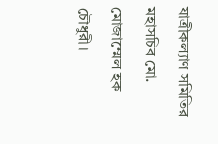যাত্রীকল্যাণ সমিতির মহাসচিব মো. মোজাম্মেল হক চৌধুরী।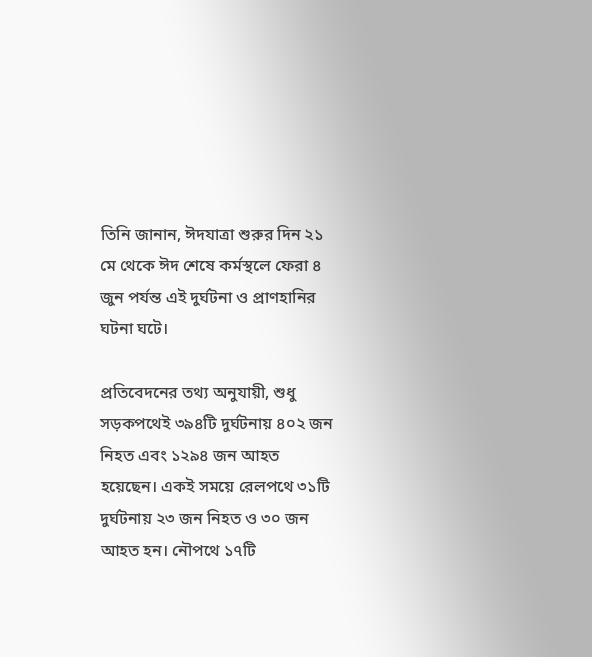তিনি জানান, ঈদযাত্রা শুরুর দিন ২১ মে থেকে ঈদ শেষে কর্মস্থলে ফেরা ৪ জুন পর্যন্ত এই দুর্ঘটনা ও প্রাণহানির ঘটনা ঘটে।

প্রতিবেদনের তথ্য অনুযায়ী, শুধু সড়কপথেই ৩৯৪টি দুর্ঘটনায় ৪০২ জন নিহত এবং ১২৯৪ জন আহত হয়েছেন। একই সময়ে রেলপথে ৩১টি দুর্ঘটনায় ২৩ জন নিহত ও ৩০ জন আহত হন। নৌপথে ১৭টি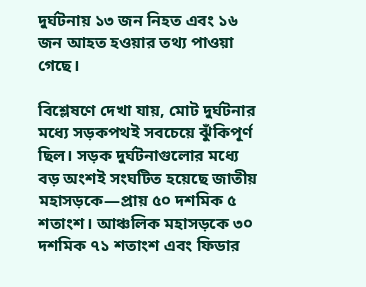দুর্ঘটনায় ১৩ জন নিহত এবং ১৬ জন আহত হওয়ার তথ্য পাওয়া গেছে।

বিশ্লেষণে দেখা যায়, মোট দুর্ঘটনার মধ্যে সড়কপথই সবচেয়ে ঝুঁকিপূর্ণ ছিল। সড়ক দুর্ঘটনাগুলোর মধ্যে বড় অংশই সংঘটিত হয়েছে জাতীয় মহাসড়কে—প্রায় ৫০ দশমিক ৫ শতাংশ। আঞ্চলিক মহাসড়কে ৩০ দশমিক ৭১ শতাংশ এবং ফিডার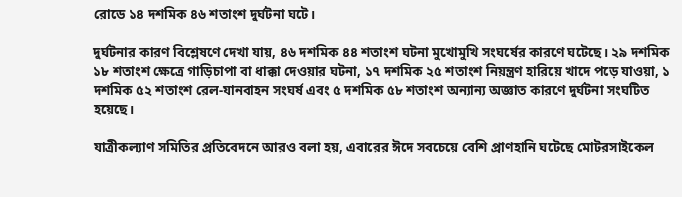রোডে ১৪ দশমিক ৪৬ শতাংশ দুর্ঘটনা ঘটে।

দুর্ঘটনার কারণ বিশ্লেষণে দেখা যায়, ৪৬ দশমিক ৪৪ শতাংশ ঘটনা মুখোমুখি সংঘর্ষের কারণে ঘটেছে। ২৯ দশমিক ১৮ শতাংশ ক্ষেত্রে গাড়িচাপা বা ধাক্কা দেওয়ার ঘটনা, ১৭ দশমিক ২৫ শতাংশ নিয়ন্ত্রণ হারিয়ে খাদে পড়ে যাওয়া, ১ দশমিক ৫২ শতাংশ রেল-যানবাহন সংঘর্ষ এবং ৫ দশমিক ৫৮ শতাংশ অন্যান্য অজ্ঞাত কারণে দুর্ঘটনা সংঘটিত হয়েছে।

যাত্রীকল্যাণ সমিতির প্রতিবেদনে আরও বলা হয়, এবারের ঈদে সবচেয়ে বেশি প্রাণহানি ঘটেছে মোটরসাইকেল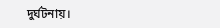দুর্ঘটনায়।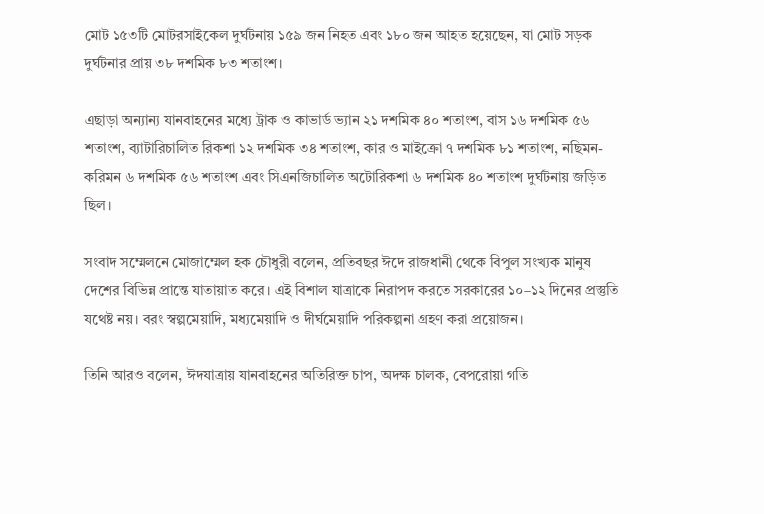মোট ১৫৩টি মোটরসাইকেল দুর্ঘটনায় ১৫৯ জন নিহত এবং ১৮০ জন আহত হয়েছেন, যা মোট সড়ক দুর্ঘটনার প্রায় ৩৮ দশমিক ৮৩ শতাংশ।

এছাড়া অন্যান্য যানবাহনের মধ্যে ট্রাক ও কাভার্ড ভ্যান ২১ দশমিক ৪০ শতাংশ, বাস ১৬ দশমিক ৫৬ শতাংশ, ব্যাটারিচালিত রিকশা ১২ দশমিক ৩৪ শতাংশ, কার ও মাইক্রো ৭ দশমিক ৮১ শতাংশ, নছিমন-করিমন ৬ দশমিক ৫৬ শতাংশ এবং সিএনজিচালিত অটোরিকশা ৬ দশমিক ৪০ শতাংশ দুর্ঘটনায় জড়িত ছিল।

সংবাদ সম্মেলনে মোজাম্মেল হক চৌধুরী বলেন, প্রতিবছর ঈদে রাজধানী থেকে বিপুল সংখ্যক মানুষ দেশের বিভিন্ন প্রান্তে যাতায়াত করে। এই বিশাল যাত্রাকে নিরাপদ করতে সরকারের ১০–১২ দিনের প্রস্তুতি যথেষ্ট নয়। বরং স্বল্পমেয়াদি, মধ্যমেয়াদি ও দীর্ঘমেয়াদি পরিকল্পনা গ্রহণ করা প্রয়োজন।

তিনি আরও বলেন, ঈদযাত্রায় যানবাহনের অতিরিক্ত চাপ, অদক্ষ চালক, বেপরোয়া গতি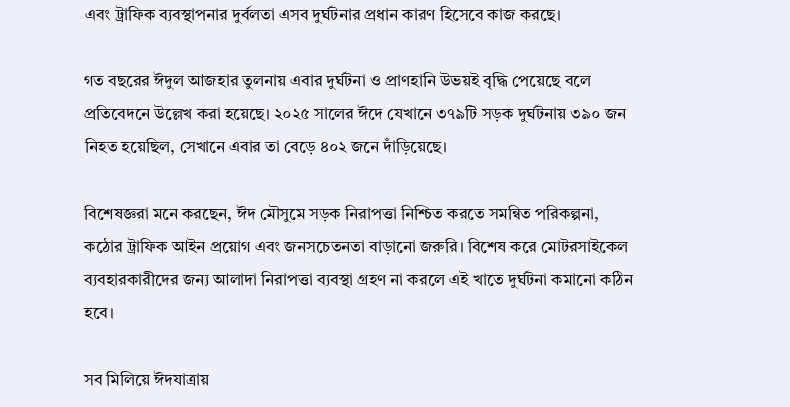এবং ট্রাফিক ব্যবস্থাপনার দুর্বলতা এসব দুর্ঘটনার প্রধান কারণ হিসেবে কাজ করছে।

গত বছরের ঈদুল আজহার তুলনায় এবার দুর্ঘটনা ও প্রাণহানি উভয়ই বৃদ্ধি পেয়েছে বলে প্রতিবেদনে উল্লেখ করা হয়েছে। ২০২৫ সালের ঈদে যেখানে ৩৭৯টি সড়ক দুর্ঘটনায় ৩৯০ জন নিহত হয়েছিল, সেখানে এবার তা বেড়ে ৪০২ জনে দাঁড়িয়েছে।

বিশেষজ্ঞরা মনে করছেন, ঈদ মৌসুমে সড়ক নিরাপত্তা নিশ্চিত করতে সমন্বিত পরিকল্পনা, কঠোর ট্রাফিক আইন প্রয়োগ এবং জনসচেতনতা বাড়ানো জরুরি। বিশেষ করে মোটরসাইকেল ব্যবহারকারীদের জন্য আলাদা নিরাপত্তা ব্যবস্থা গ্রহণ না করলে এই খাতে দুর্ঘটনা কমানো কঠিন হবে।

সব মিলিয়ে ঈদযাত্রায়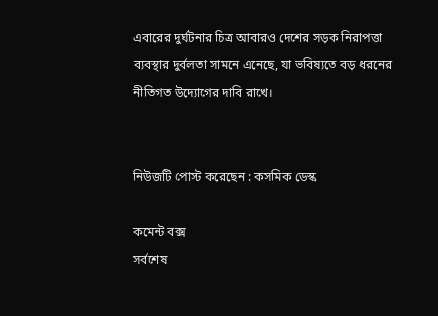এবারের দুর্ঘটনার চিত্র আবারও দেশের সড়ক নিরাপত্তা ব্যবস্থার দুর্বলতা সামনে এনেছে, যা ভবিষ্যতে বড় ধরনের নীতিগত উদ্যোগের দাবি রাখে।


নিউজটি পোস্ট করেছেন : কসমিক ডেস্ক

কমেন্ট বক্স
সর্বশেষ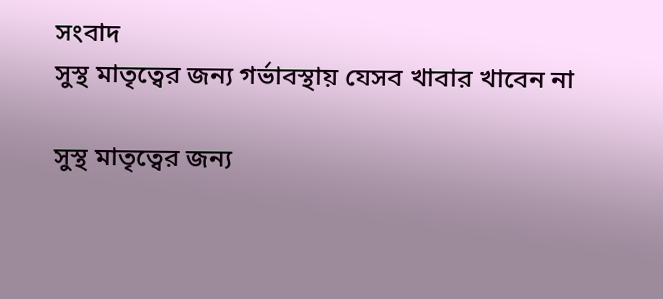সংবাদ
সুস্থ মাতৃত্বের জন্য গর্ভাবস্থায় যেসব খাবার খাবেন না

সুস্থ মাতৃত্বের জন্য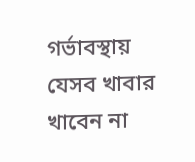গর্ভাবস্থায় যেসব খাবার খাবেন না